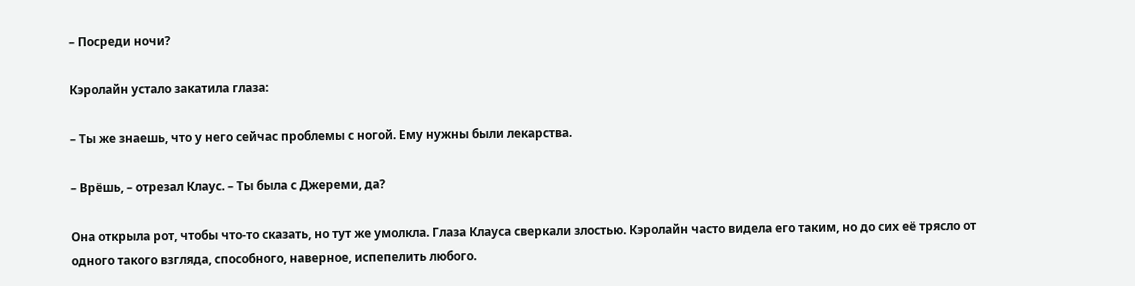– Посреди ночи?

Кэролайн устало закатила глаза:

– Ты же знаешь, что у него сейчас проблемы с ногой. Ему нужны были лекарства.

– Врёшь, – отрезал Клаус. – Ты была с Джереми, да?

Она открыла рот, чтобы что-то сказать, но тут же умолкла. Глаза Клауса сверкали злостью. Кэролайн часто видела его таким, но до сих её трясло от одного такого взгляда, способного, наверное, испепелить любого.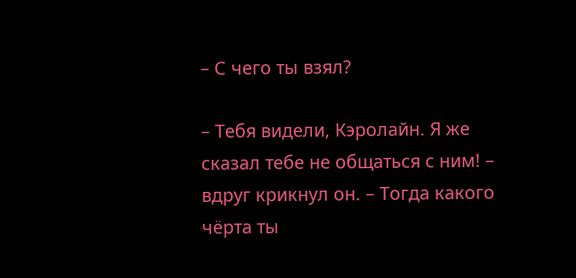– С чего ты взял?

– Тебя видели, Кэролайн. Я же сказал тебе не общаться с ним! – вдруг крикнул он. – Тогда какого чёрта ты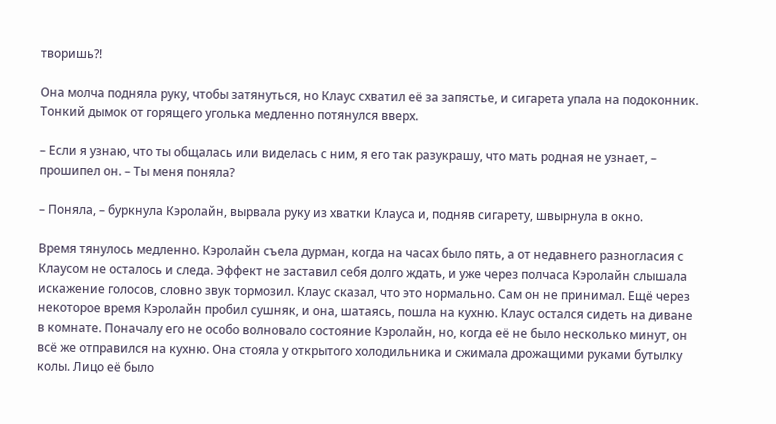творишь?!

Она молча подняла руку, чтобы затянуться, но Клаус схватил её за запястье, и сигарета упала на подоконник. Тонкий дымок от горящего уголька медленно потянулся вверх.

– Если я узнаю, что ты общалась или виделась с ним, я его так разукрашу, что мать родная не узнает, – прошипел он. – Ты меня поняла?

– Поняла, – буркнула Кэролайн, вырвала руку из хватки Клауса и, подняв сигарету, швырнула в окно.

Время тянулось медленно. Кэролайн съела дурман, когда на часах было пять, а от недавнего разногласия с Клаусом не осталось и следа. Эффект не заставил себя долго ждать, и уже через полчаса Кэролайн слышала искажение голосов, словно звук тормозил. Клаус сказал, что это нормально. Сам он не принимал. Ещё через некоторое время Кэролайн пробил сушняк, и она, шатаясь, пошла на кухню. Клаус остался сидеть на диване в комнате. Поначалу его не особо волновало состояние Кэролайн, но, когда её не было несколько минут, он всё же отправился на кухню. Она стояла у открытого холодильника и сжимала дрожащими руками бутылку колы. Лицо её было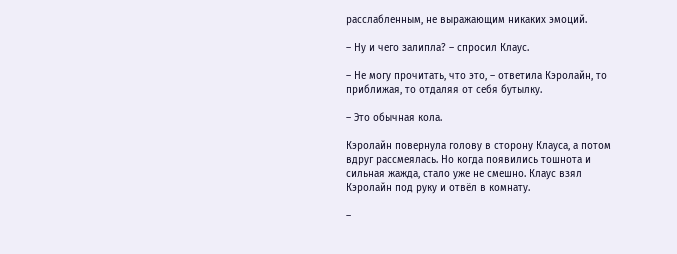расслабленным, не выражающим никаких эмоций.

– Ну и чего залипла? – спросил Клаус.

– Не могу прочитать, что это, – ответила Кэролайн, то приближая, то отдаляя от себя бутылку.

– Это обычная кола.

Кэролайн повернула голову в сторону Клауса, а потом вдруг рассмеялась. Но когда появились тошнота и сильная жажда, стало уже не смешно. Клаус взял Кэролайн под руку и отвёл в комнату.

–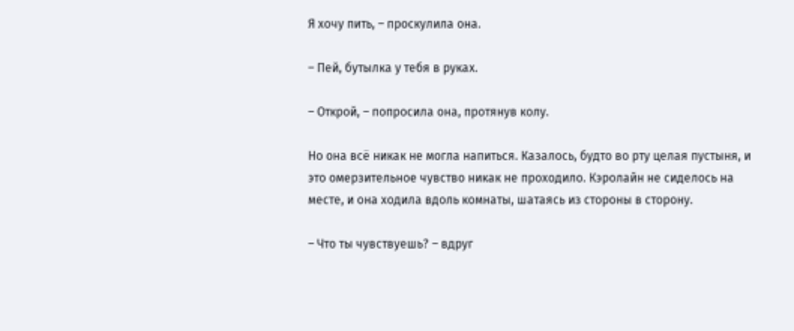Я хочу пить, – проскулила она.

– Пей, бутылка у тебя в руках.

– Открой, – попросила она, протянув колу.

Но она всё никак не могла напиться. Казалось, будто во рту целая пустыня, и это омерзительное чувство никак не проходило. Кэролайн не сиделось на месте, и она ходила вдоль комнаты, шатаясь из стороны в сторону.

– Что ты чувствуешь? – вдруг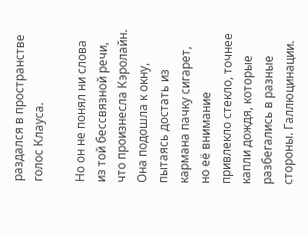раздался в пространстве голос Клауса.

Но он не понял ни слова из той бессвязной речи, что произнесла Кэролайн. Она подошла к окну, пытаясь достать из кармана пачку сигарет, но её внимание привлекло стекло, точнее капли дождя, которые разбегались в разные стороны. Галлюцинации.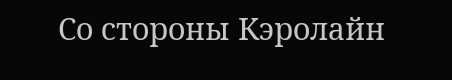Со стороны Кэролайн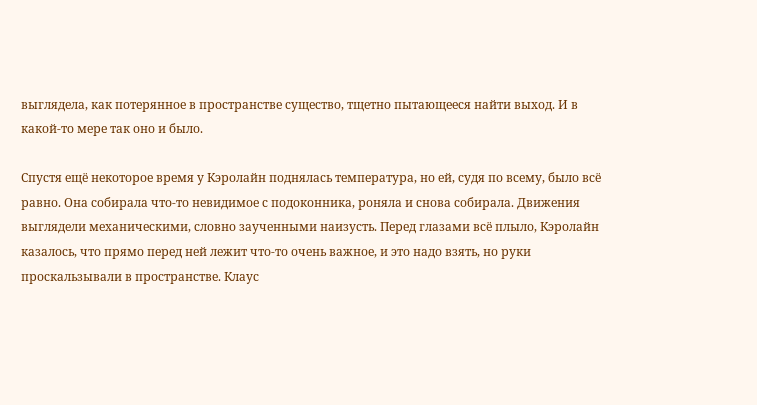выглядела, как потерянное в пространстве существо, тщетно пытающееся найти выход. И в какой-то мере так оно и было.

Спустя ещё некоторое время у Кэролайн поднялась температура, но ей, судя по всему, было всё равно. Она собирала что-то невидимое с подоконника, роняла и снова собирала. Движения выглядели механическими, словно заученными наизусть. Перед глазами всё плыло, Кэролайн казалось, что прямо перед ней лежит что-то очень важное, и это надо взять, но руки проскальзывали в пространстве. Клаус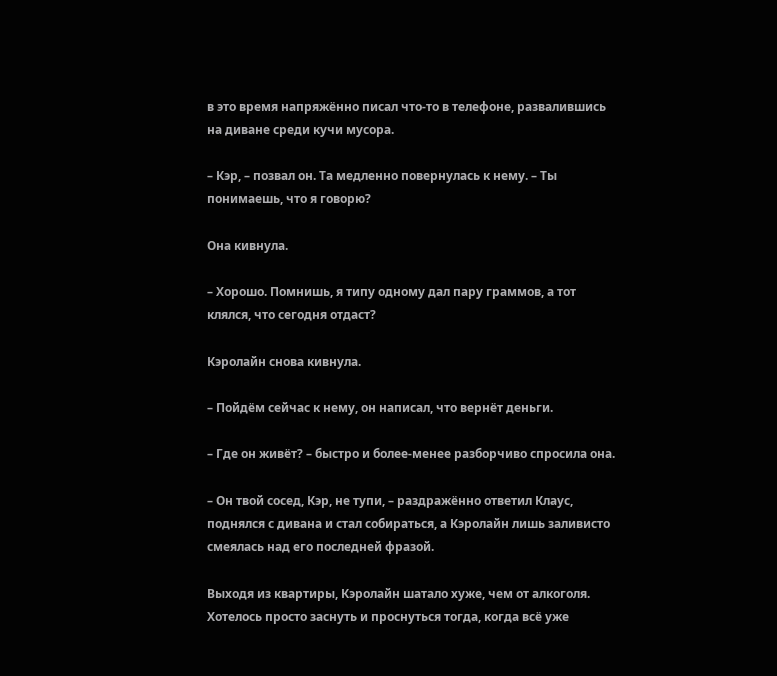в это время напряжённо писал что-то в телефоне, развалившись на диване среди кучи мусора.

– Кэр, – позвал он. Та медленно повернулась к нему. – Ты понимаешь, что я говорю?

Она кивнула.

– Хорошо. Помнишь, я типу одному дал пару граммов, а тот клялся, что сегодня отдаст?

Кэролайн снова кивнула.

– Пойдём сейчас к нему, он написал, что вернёт деньги.

– Где он живёт? – быстро и более-менее разборчиво спросила она.

– Он твой сосед, Кэр, не тупи, – раздражённо ответил Клаус, поднялся с дивана и стал собираться, а Кэролайн лишь заливисто смеялась над его последней фразой.

Выходя из квартиры, Кэролайн шатало хуже, чем от алкоголя. Хотелось просто заснуть и проснуться тогда, когда всё уже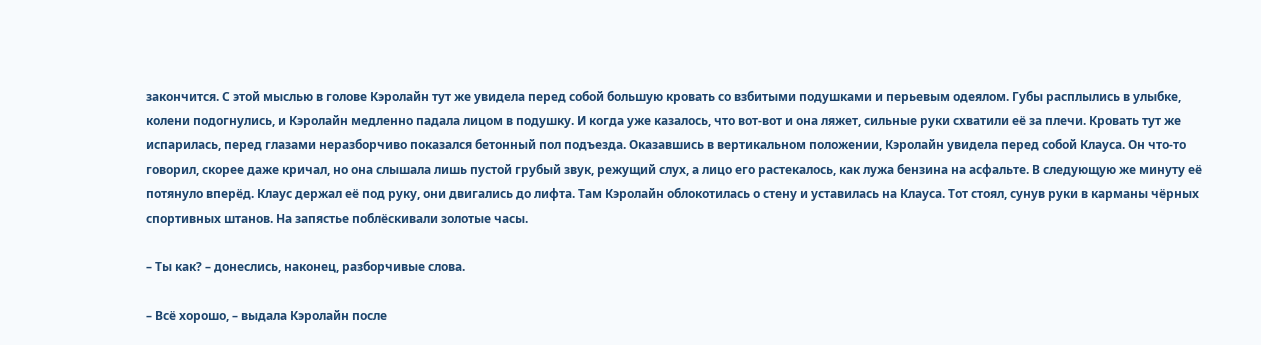закончится. С этой мыслью в голове Кэролайн тут же увидела перед собой большую кровать со взбитыми подушками и перьевым одеялом. Губы расплылись в улыбке, колени подогнулись, и Кэролайн медленно падала лицом в подушку. И когда уже казалось, что вот-вот и она ляжет, сильные руки схватили её за плечи. Кровать тут же испарилась, перед глазами неразборчиво показался бетонный пол подъезда. Оказавшись в вертикальном положении, Кэролайн увидела перед собой Клауса. Он что-то говорил, скорее даже кричал, но она слышала лишь пустой грубый звук, режущий слух, а лицо его растекалось, как лужа бензина на асфальте. В следующую же минуту её потянуло вперёд. Клаус держал её под руку, они двигались до лифта. Там Кэролайн облокотилась о стену и уставилась на Клауса. Тот стоял, сунув руки в карманы чёрных спортивных штанов. На запястье поблёскивали золотые часы.

– Ты как? – донеслись, наконец, разборчивые слова.

– Всё хорошо, – выдала Кэролайн после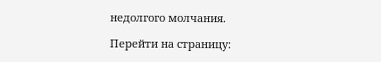недолгого молчания.

Перейти на страницу: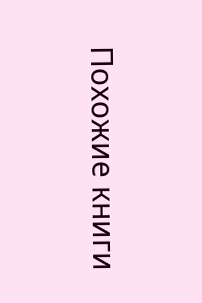Похожие книги